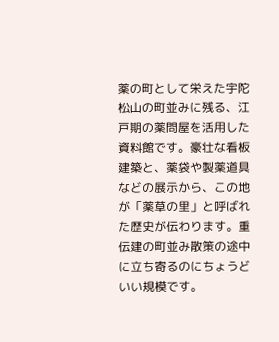薬の町として栄えた宇陀松山の町並みに残る、江戸期の薬問屋を活用した資料館です。豪壮な看板建築と、薬袋や製薬道具などの展示から、この地が「薬草の里」と呼ばれた歴史が伝わります。重伝建の町並み散策の途中に立ち寄るのにちょうどいい規模です。